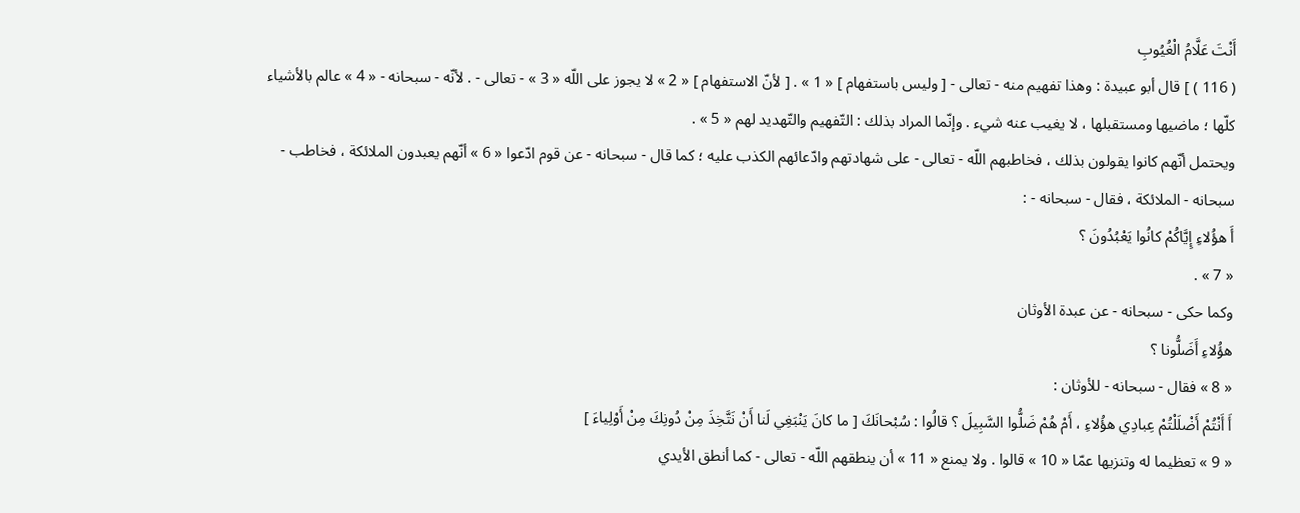أَنْتَ عَلَّامُ الْغُيُوبِ
( 116 ) ] قال أبو عبيدة : وهذا تفهيم منه - تعالى - [ وليس باستفهام ] « 1 » . [ لأنّ الاستفهام ] « 2 » لا يجوز على اللّه « 3 » - تعالى - . لأنّه - سبحانه - « 4 » عالم بالأشياء كلّها ؛ ماضيها ومستقبلها ، لا يغيب عنه شيء . وإنّما المراد بذلك : التّفهيم والتّهديد لهم « 5 » .
ويحتمل أنّهم كانوا يقولون بذلك ، فخاطبهم اللّه - تعالى - على شهادتهم وادّعائهم الكذب عليه ؛ كما قال - سبحانه - عن قوم ادّعوا « 6 » أنّهم يعبدون الملائكة ، فخاطب - سبحانه - الملائكة ، فقال - سبحانه - :
أَ هؤُلاءِ إِيَّاكُمْ كانُوا يَعْبُدُونَ ؟
« 7 » .
وكما حكى - سبحانه - عن عبدة الأوثان
هؤُلاءِ أَضَلُّونا ؟
« 8 » فقال - سبحانه - للأوثان :
أَ أَنْتُمْ أَضْلَلْتُمْ عِبادِي هؤُلاءِ ، أَمْ هُمْ ضَلُّوا السَّبِيلَ ؟ قالُوا : سُبْحانَكَ [ ما كانَ يَنْبَغِي لَنا أَنْ نَتَّخِذَ مِنْ دُونِكَ مِنْ أَوْلِياءَ ]
« 9 » تعظيما له وتنزيها عمّا « 10 » قالوا . ولا يمنع « 11 » أن ينطقهم اللّه - تعالى - كما أنطق الأيدي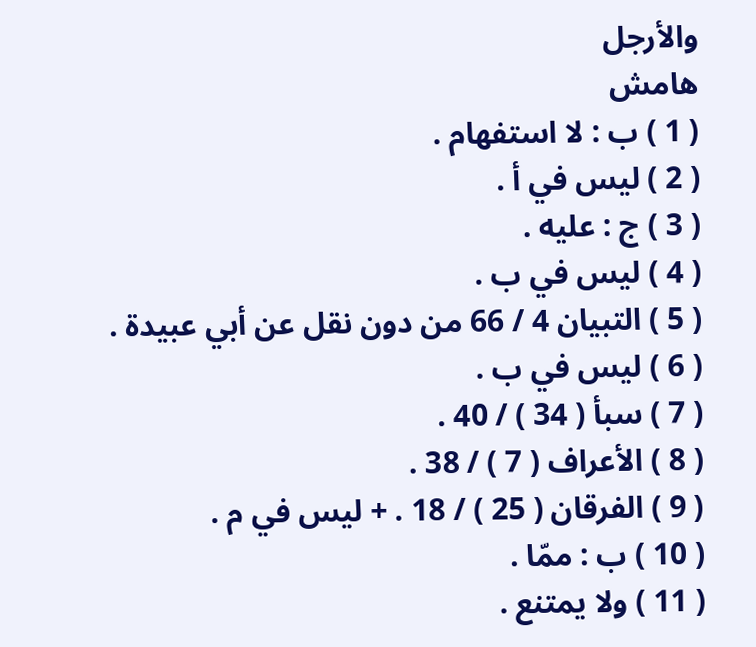والأرجل
هامش
( 1 ) ب : لا استفهام .
( 2 ) ليس في أ .
( 3 ) ج : عليه .
( 4 ) ليس في ب .
( 5 ) التبيان 4 / 66 من دون نقل عن أبي عبيدة .
( 6 ) ليس في ب .
( 7 ) سبأ ( 34 ) / 40 .
( 8 ) الأعراف ( 7 ) / 38 .
( 9 ) الفرقان ( 25 ) / 18 . + ليس في م .
( 10 ) ب : ممّا .
( 11 ) ولا يمتنع .